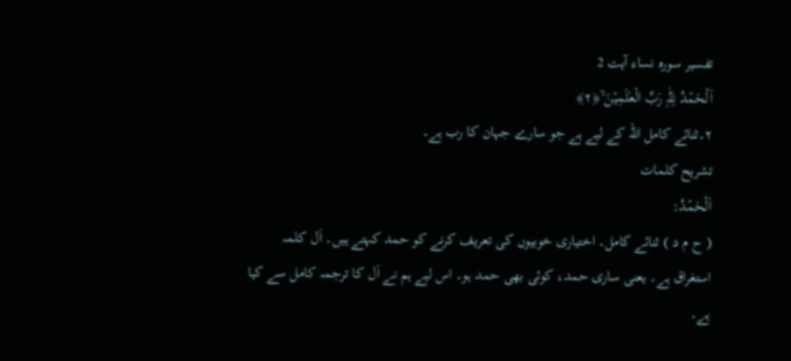تفسیر سورہ نساء آیت 2
اَلۡحَمۡدُ لِلّٰہِ رَبِّ الۡعٰلَمِیۡنَ ۙ﴿۲﴾
۲۔ثنائے کامل اللہ کے لیے ہے جو سارے جہان کا رب ہے۔
تشریح کلمات
اَلۡحَمۡدُ:
( ح م د ) ثنائے کامل۔ اختیاری خوبیوں کی تعریف کرنے کو حمد کہتے ہیں۔ اَل کلمہ استغراق ہے۔ یعنی ساری حمد، کوئی بھی حمد ہو۔ اس لیے ہم نے اَل کا ترجمہ کامل سے کیا ہے۔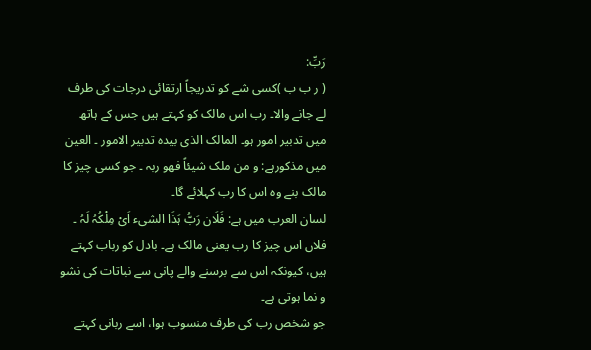رَبِّ:
( ر ب ب )کسی شے کو تدریجاً ارتقائی درجات کی طرف لے جانے والا۔ رب اس مالک کو کہتے ہیں جس کے ہاتھ میں تدبیر امور ہو۔ المالک الذی بیدہ تدبیر الامور ۔ العین میں مذکورہے: و من ملک شیئاً فھو ربہ ۔ جو کسی چیز کا مالک بنے وہ اس کا رب کہلائے گا۔
لسان العرب میں ہے: فَلَان رَبُّ ہَذَا الشیء اَیْ مِلْکُہُ لَہُ ۔ فلاں اس چیز کا رب یعنی مالک ہے۔ بادل کو رباب کہتے ہیں، کیونکہ اس سے برسنے والے پانی سے نباتات کی نشو و نما ہوتی ہے۔
جو شخص رب کی طرف منسوب ہوا، اسے ربانی کہتے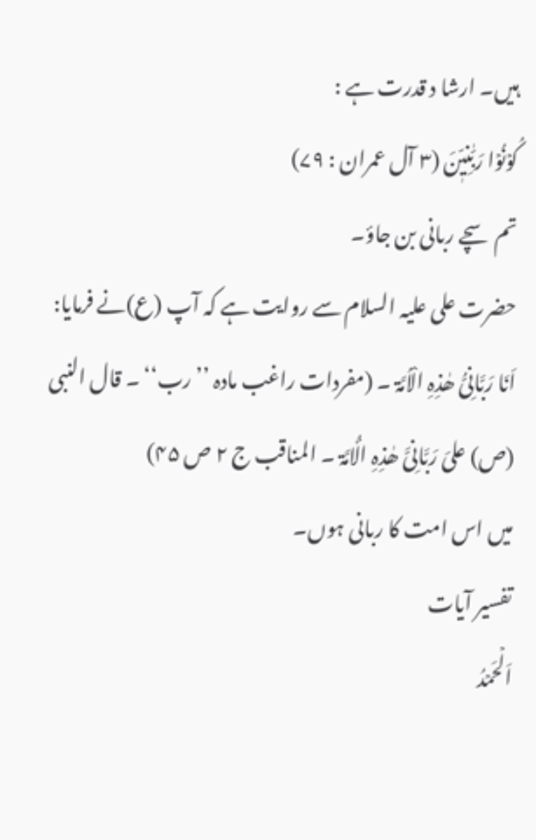ہیں۔ ارشا د قدرت ہے :
کُوۡنُوۡا رَبّٰنِیّٖنَ (۳ آل عمران : ۷۹)
تم سچے ربانی بن جاؤ۔
حضرت علی علیہ السلام سے روایت ہے کہ آپ (ع)نے فرمایا:
اَنَا رَبَّانِیُّ ھٰذِہِ الْاُمَّۃ ۔ (مفردات راغب مادہ ’’رب‘‘ ۔ قال النبی (ص) علیَ رَبَّانِیَّ ھٰذِہِ الُٔامَّۃ ۔ المناقب ج ۲ ص ۴۵)
میں اس امت کا ربانی ہوں۔
تفسیر آیات
اَلۡحَمۡدُ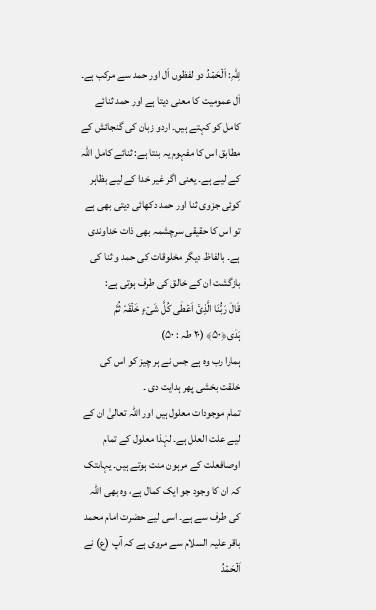لِلّٰہِ: اَلۡحَمۡدُ دو لفظوں اَل اور حمد سے مرکب ہے۔ اَل عمومیت کا معنی دیتا ہے اور حمد ثنائے کامل کو کہتے ہیں۔ اردو زبان کی گنجائش کے مطابق اس کا مفہوم یہ بنتا ہے: ثنائے کامل اللہ کے لیے ہے۔ یعنی اگر غیر خدا کے لیے بظاہر کوئی جزوی ثنا اور حمد دکھائی دیتی بھی ہے تو اس کا حقیقی سرچشمہ بھی ذات خداوندی ہے۔ بالفاظ دیگر مخلوقات کی حمد و ثنا کی بازگشت ان کے خالق کی طرف ہوتی ہے:
قَالَ رَبُّنَا الَّذِیۡۤ اَعۡطٰی کُلَّ شَیۡءٍ خَلۡقَہٗ ثُمَّ ہَدٰی﴿۵۰﴾ (۲۰ طہ : ۵۰)
ہمارا رب وہ ہے جس نے ہر چیز کو اس کی خلقت بخشی پھر ہدایت دی ۔
تمام موجودات معلول ہیں اور اللہ تعالیٰ ان کے لیے علت العلل ہے۔ لہٰذا معلول کے تمام اوصافعلت کے مرہون منت ہوتے ہیں۔ یہاںتک کہ ان کا وجود جو ایک کمال ہے، وہ بھی اللہ کی طرف سے ہے۔ اسی لیے حضرت امام محمد باقر علیہ السلام سے مروی ہے کہ آپ (ع) نے اَلۡحَمۡدُ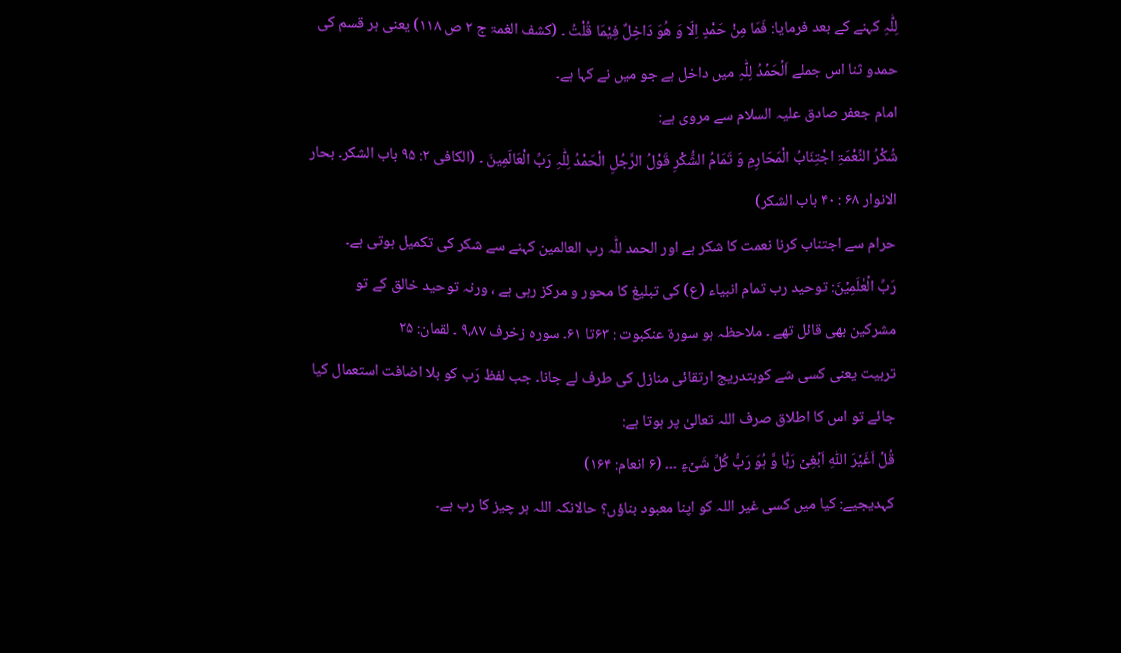لِلّٰہِ کہنے کے بعد فرمایا: فَمَا مِنْ حَمْدٍ اِلّا وَ ھُوَ دَاخِلٌ فِیْمَا قُلْتُ ۔ (کشف الغمۃ ج ۲ ص ۱۱۸) یعنی ہر قسم کی حمدو ثنا اس جملے اَلۡحَمۡدُ لِلّٰہِ میں داخل ہے جو میں نے کہا ہے۔
امام جعفر صادق علیہ السلام سے مروی ہے:
شُکْرُ النِّعْمَۃِ اجْتِنَابُ الْمَحَارِمِ وَ تَمَامُ الشُّکْرِ قَوْلُ الرَّجُلِ الْحَمْدُ لِلّٰہِ رَبِّ الْعَالَمِینَ ۔ (الکافی ۲: ۹۵ باب الشکر۔ بحار الانوار ۶۸ : ۴۰ باب الشکر)
حرام سے اجتناب کرنا نعمت کا شکر ہے اور الحمد للّٰہ رب العالمین کہنے سے شکر کی تکمیل ہوتی ہے۔
رَبِّ الۡعٰلَمِیۡنَ: توحید رب تمام انبیاء (ع) کی تبلیغ کا محور و مرکز رہی ہے ، ورنہ توحید خالق کے تو مشرکین بھی قائل تھے ۔ ملاحظہ ہو سورۃ عنکبوت : ۶۳تا ۶۱۔ سورہ زخرف ۹،۸۷ ۔ لقمان: ۲۵
تربیت یعنی کسی شے کوبتدریج ارتقائی منازل کی طرف لے جانا۔ جب لفظ رَب کو بلا اضافت استعمال کیا جائے تو اس کا اطلاق صرف اللہ تعالیٰ پر ہوتا ہے:
قُلۡ اَغَیۡرَ اللّٰہِ اَبۡغِیۡ رَبًّا وَّ ہُوَ رَبُّ کُلِّ شَیۡءٍ ۔۔۔ (۶ انعام: ۱۶۴)
کہدیجیے: کیا میں کسی غیر اللہ کو اپنا معبود بناؤں؟ حالانکہ اللہ ہر چیز کا رب ہے۔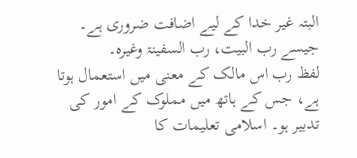البتہ غیر خدا کے لیے اضافت ضروری ہے۔ جیسے رب البیت، رب السفینۃ وغیرہ۔
لفظ رب اس مالک کے معنی میں استعمال ہوتا ہے، جس کے ہاتھ میں مملوک کے امور کی تدبیر ہو۔ اسلامی تعلیمات کا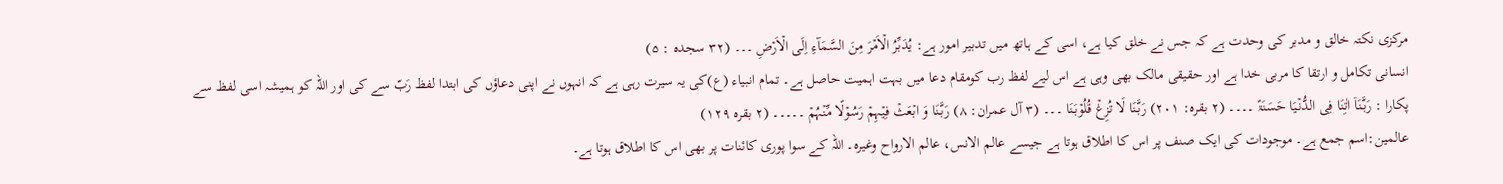مرکزی نکتہ خالق و مدبر کی وحدت ہے کہ جس نے خلق کیا ہے، اسی کے ہاتھ میں تدبیر امور ہے: یُدَبِّرُ الۡاَمۡرَ مِنَ السَّمَآءِ اِلَی الۡاَرۡضِ ۔۔۔ (۳۲ سجدہ : ۵)
انسانی تکامل و ارتقا کا مربی خدا ہے اور حقیقی مالک بھی وہی ہے اس لیے لفظ رب کومقام دعا میں بہت اہمیت حاصل ہے۔ تمام انبیاء (ع)کی یہ سیرت رہی ہے کہ انہوں نے اپنی دعاؤں کی ابتدا لفظ رَبّ سے کی اور اللہ کو ہمیشہ اسی لفظ سے پکارا : رَبَّنَاۤ اٰتِنَا فِی الدُّنۡیَا حَسَنَۃً ۔۔۔۔ (۲ بقرہ: ۲۰۱) رَبَّنَا لَا تُزِغۡ قُلُوۡبَنَا ۔۔۔ (۳ آل عمران: ۸) رَبَّنَا وَ ابۡعَثۡ فِیۡہِمۡ رَسُوۡلًا مِّنۡہُمۡ ۔۔۔۔۔ (۲ بقرہ ۱۲۹)
عالمین:اسم جمع ہے۔ موجودات کی ایک صنف پر اس کا اطلاق ہوتا ہے جیسے عالم الانس، عالم الارواح وغیرہ۔ اللہ کے سوا پوری کائنات پر بھی اس کا اطلاق ہوتا ہے۔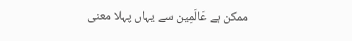ممکن ہے عَالَمِین سے یہاں پہلا معنی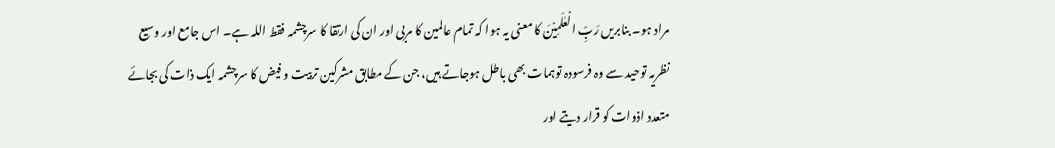مراد ہو۔ بنابریں رَبِّ الۡعٰلَمِیۡنَ کا معنی یہ ہوا کہ تمام عالمین کا مربی اور ان کی ارتقا کا سرچشمہ فقط اللہ ہے۔ اس جامع اور وسیع نظریہ توحید سے وہ فرسودہ توہمات بھی باطل ہوجاتے ہیں، جن کے مطابق مشرکین تربیت و فیض کا سرچشمہ ایک ذات کی بجائے متعدد اذوات کو قرار دیتے اور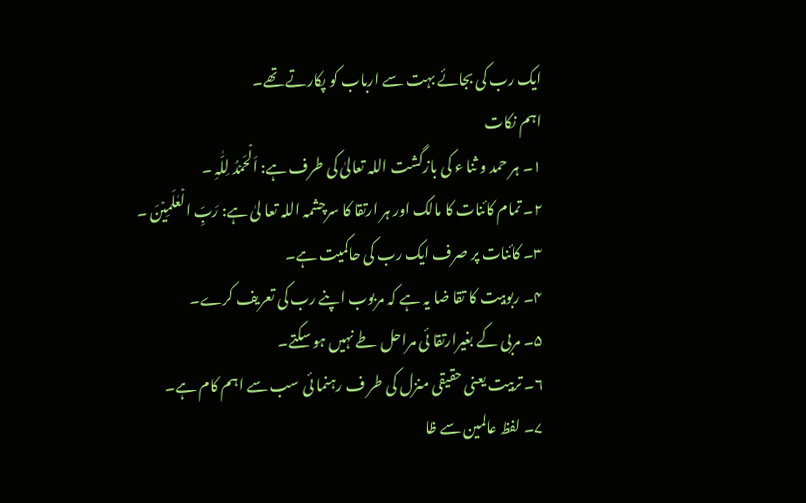ایک رب کی بجائے بہت سے ارباب کو پکارتے تھے۔
اہم نکات
۱۔ ہر حمد و ثنا ء کی بازگشت اللہ تعالیٰ کی طرف ہے: اَلۡحَمۡدُ لِلّٰہِ ۔
۲۔ تمام کائنات کا مالک اور ہر ارتقا کا سرچشمہ اللہ تعا لیٰ ہے: رَبِّ الۡعٰلَمِیۡنَ ۔
۳۔ کائنات پر صرف ایک رب کی حاکمیت ہے۔
۴۔ ربوبیت کا تقا ضا یہ ہے کہ مربوب اپنے رب کی تعریف کرے۔
۵۔ مربی کے بغیرارتقا ئی مراحل طے نہیں ہو سکتے۔
۶۔ تربیت یعنی حقیقی منزل کی طر ف رہنما ئی سب سے اہم کام ہے۔
۷۔ لفظ عالمین سے ظا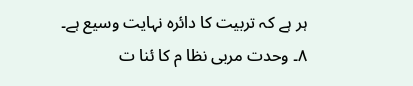ہر ہے کہ تربیت کا دائرہ نہایت وسیع ہے۔
۸۔ وحدت مربی نظا م کا ئنا ت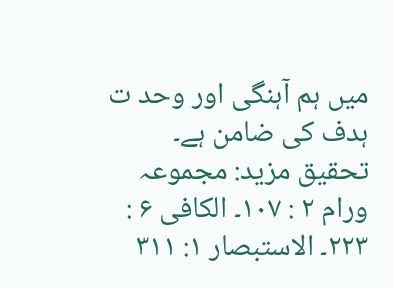میں ہم آہنگی اور وحد ت ہدف کی ضامن ہے۔
تحقیق مزید: مجموعہ ورام ۲ : ۱۰۷۔ الکافی ۶ : ۲۲۳۔ الاستبصار ۱: ۳۱۱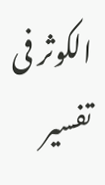الکوثر فی تفسیر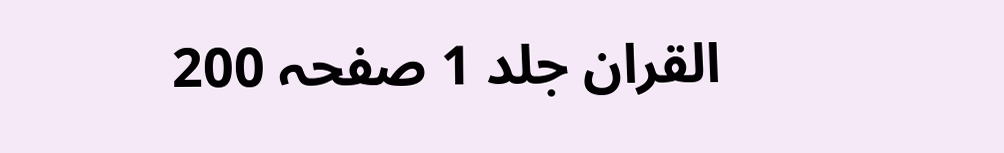القران جلد 1 صفحہ 200